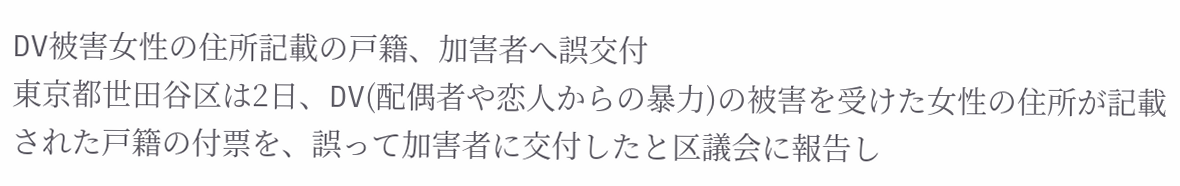DV被害女性の住所記載の戸籍、加害者へ誤交付
東京都世田谷区は2日、DV(配偶者や恋人からの暴力)の被害を受けた女性の住所が記載された戸籍の付票を、誤って加害者に交付したと区議会に報告し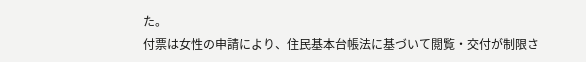た。
付票は女性の申請により、住民基本台帳法に基づいて閲覧・交付が制限さ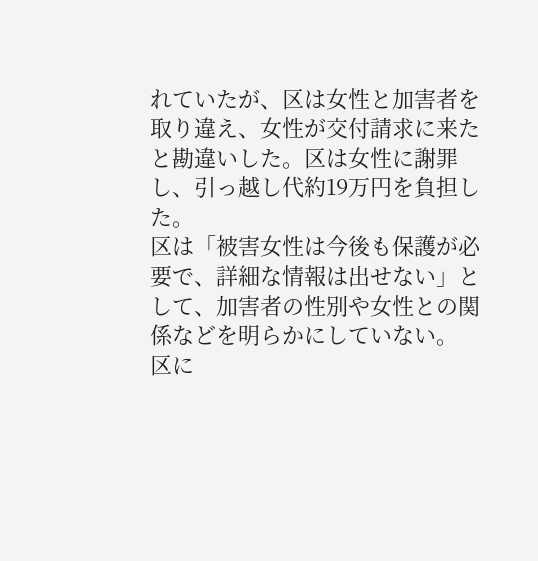れていたが、区は女性と加害者を取り違え、女性が交付請求に来たと勘違いした。区は女性に謝罪し、引っ越し代約19万円を負担した。
区は「被害女性は今後も保護が必要で、詳細な情報は出せない」として、加害者の性別や女性との関係などを明らかにしていない。
区に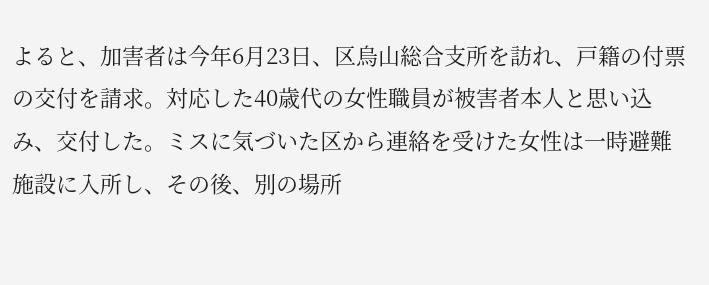よると、加害者は今年6月23日、区烏山総合支所を訪れ、戸籍の付票の交付を請求。対応した40歳代の女性職員が被害者本人と思い込み、交付した。ミスに気づいた区から連絡を受けた女性は一時避難施設に入所し、その後、別の場所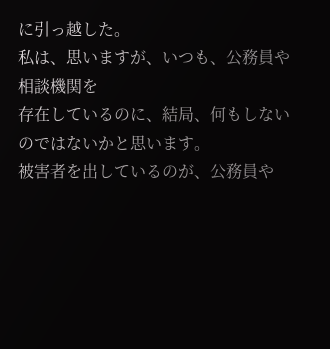に引っ越した。
私は、思いますが、いつも、公務員や相談機関を
存在しているのに、結局、何もしないのではないかと思います。
被害者を出しているのが、公務員や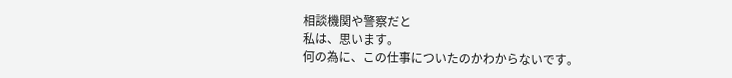相談機関や警察だと
私は、思います。
何の為に、この仕事についたのかわからないです。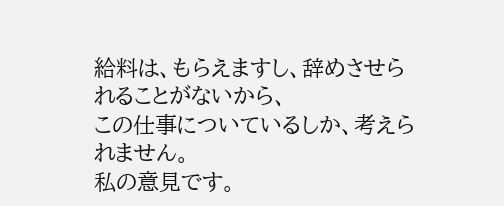給料は、もらえますし、辞めさせられることがないから、
この仕事についているしか、考えられません。
私の意見です。